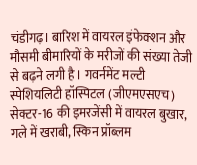चंडीगढ़। बारिश में वायरल इंफेक्शन और मौसमी बीमारियों के मरीजों की संख्या तेजी से बढ़ने लगी है। गवर्नमेंट मल्टी स्पेशियलिटी हॉस्पिटल (जीएमएसएच) सेक्टर-16 की इमरजेंसी में वायरल बुखार, गले में खराबी, स्किन प्रॉब्लम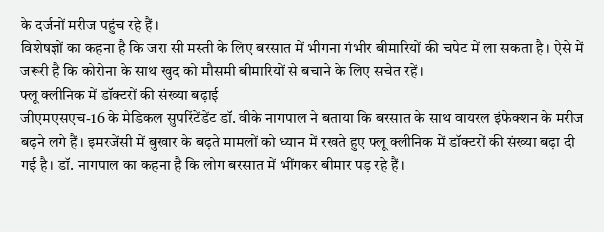के दर्जनों मरीज पहुंच रहे हैं।
विशेषज्ञों का कहना है कि जरा सी मस्ती के लिए बरसात में भीगना गंभीर बीमारियों की चपेट में ला सकता है। ऐसे में जरूरी है कि कोरोना के साथ खुद को मौसमी बीमारियों से बचाने के लिए सचेत रहें।
फ्लू क्लीनिक में डॉक्टरों की संख्या बढ़ाई
जीएमएसएच-16 के मेडिकल सुपरिंटेंडेंट डॉ. वीके नागपाल ने बताया कि बरसात के साथ वायरल इंफेक्शन के मरीज बढ़ने लगे हैं। इमरजेंसी में बुखार के बढ़ते मामलों को ध्यान में रखते हुए फ्लू क्लीनिक में डॉक्टरों की संख्या बढ़ा दी गई है। डॉ. नागपाल का कहना है कि लोग बरसात में भींगकर बीमार पड़ रहे हैं।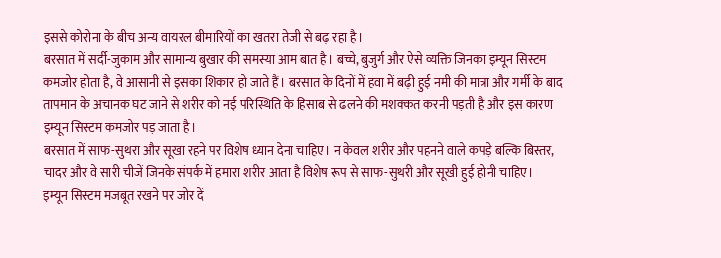इससे कोरोना के बीच अन्य वायरल बीमारियों का खतरा तेजी से बढ़ रहा है।
बरसात में सर्दी-जुकाम और सामान्य बुखार की समस्या आम बात है। बच्चे, बुजुर्ग और ऐसे व्यक्ति जिनका इम्यून सिस्टम कमजोर होता है, वे आसानी से इसका शिकार हो जाते हैं। बरसात के दिनों में हवा में बढ़ी हुई नमी की मात्रा और गर्मी के बाद तापमान के अचानक घट जाने से शरीर को नई परिस्थिति के हिसाब से ढलने की मशक्कत करनी पड़ती है और इस कारण इम्यून सिस्टम कमजोर पड़ जाता है।
बरसात में साफ-सुथरा और सूखा रहने पर विशेष ध्यान देना चाहिए। न केवल शरीर और पहनने वाले कपड़े बल्कि बिस्तर, चादर और वे सारी चीजें जिनके संपर्क में हमारा शरीर आता है विशेष रूप से साफ-सुथरी और सूखी हुई होनी चाहिए।
इम्यून सिस्टम मजबूत रखने पर जोर दें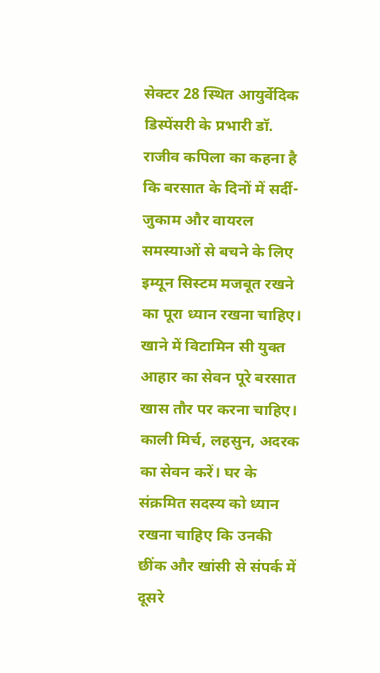सेक्टर 28 स्थित आयुर्वेदिक डिस्पेंसरी के प्रभारी डॉ. राजीव कपिला का कहना है कि बरसात के दिनों में सर्दी-जुकाम और वायरल समस्याओं से बचने के लिए इम्यून सिस्टम मजबूत रखने का पूरा ध्यान रखना चाहिए। खाने में विटामिन सी युक्त आहार का सेवन पूरे बरसात खास तौर पर करना चाहिए। काली मिर्च, लहसुन, अदरक का सेवन करें। घर के संक्रमित सदस्य को ध्यान रखना चाहिए कि उनकी छींक और खांसी से संपर्क में दूसरे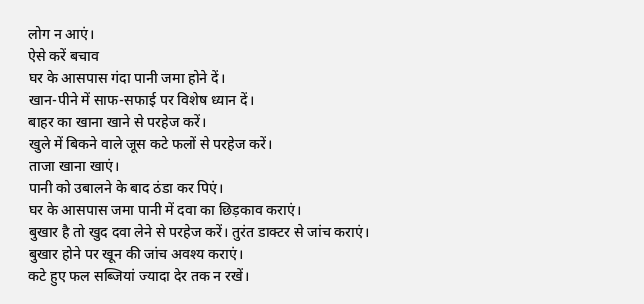लोग न आएं।
ऐसे करें बचाव
घर के आसपास गंदा पानी जमा होने दें।
खान-पीने में साफ-सफाई पर विशेष ध्यान दें।
बाहर का खाना खाने से परहेज करें।
खुले में बिकने वाले जूस कटे फलों से परहेज करें।
ताजा खाना खाएं।
पानी को उबालने के बाद ठंडा कर पिएं।
घर के आसपास जमा पानी में दवा का छिड़काव कराएं।
बुखार है तो खुद दवा लेने से परहेज करें। तुरंत डाक्टर से जांच कराएं।
बुखार होने पर खून की जांच अवश्य कराएं।
कटे हुए फल सब्जियां ज्यादा देर तक न रखें।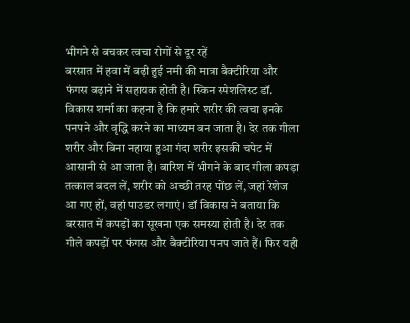भीगने से बचकर त्वचा रोगों से दूर रहें
बरसात में हवा में बढ़ी हुई नमी की मात्रा बैक्टीरिया और फंगस बढ़ाने में सहायक होती है। स्किन स्पेशलिस्ट डॉ. विकास शर्मा का कहना है कि हमारे शरीर की त्वचा इनके पनपने और वृद्धि करने का माध्यम बन जाता है। देर तक गीला शरीर और बिना नहाया हुआ गंदा शरीर इसकी चपेट में आसानी से आ जाता है। बारिश में भीगने के बाद गीला कपड़ा तत्काल बदल लें, शरीर को अच्छी तरह पोंछ लें, जहां रेशेज आ गए हों, वहां पाउडर लगाएं। डॉ विकास ने बताया कि बरसात में कपड़ों का सूखना एक समस्या होती है। देर तक गीले कपड़ों पर फंगस और बैक्टीरिया पनप जाते हैं। फिर यही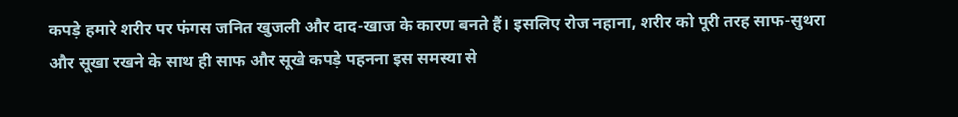कपड़े हमारे शरीर पर फंगस जनित खुजली और दाद-खाज के कारण बनते हैं। इसलिए रोज नहाना, शरीर को पूरी तरह साफ-सुथरा और सूखा रखने के साथ ही साफ और सूखे कपड़े पहनना इस समस्या से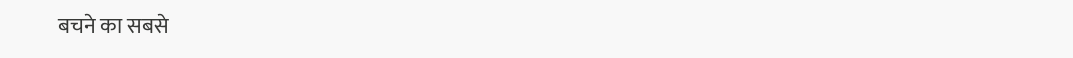बचने का सबसे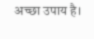अच्छा उपाय है।